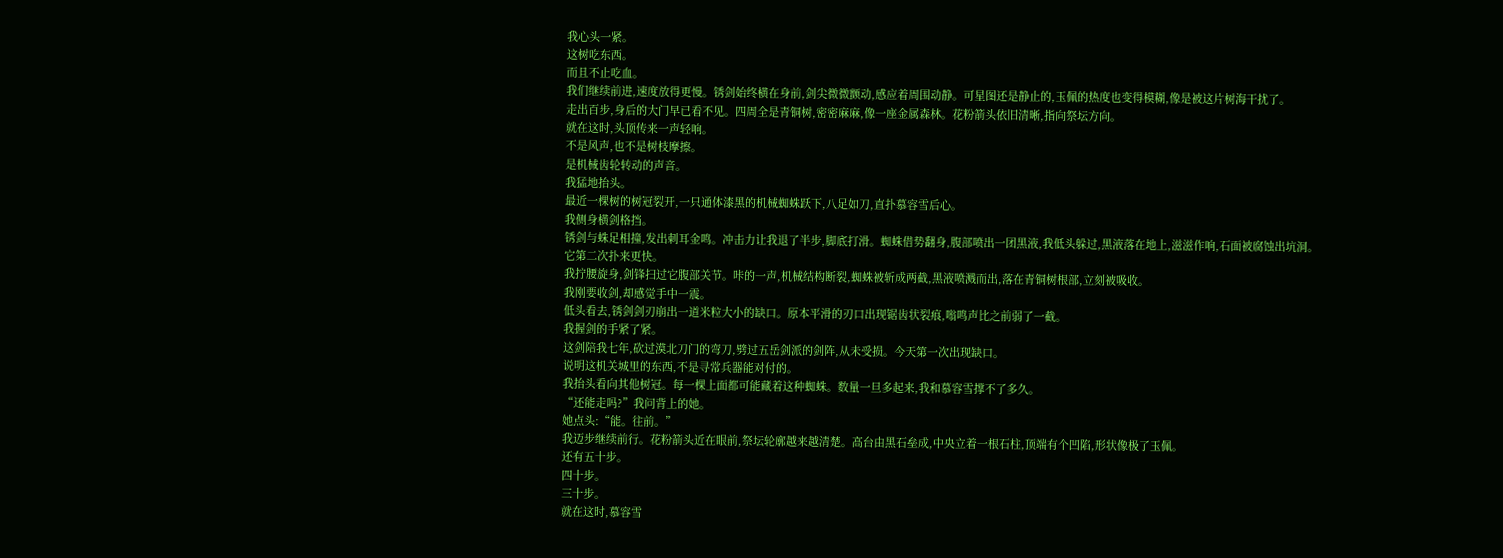我心头一紧。
这树吃东西。
而且不止吃血。
我们继续前进,速度放得更慢。锈剑始终横在身前,剑尖微微颤动,感应着周围动静。可星图还是静止的,玉佩的热度也变得模糊,像是被这片树海干扰了。
走出百步,身后的大门早已看不见。四周全是青铜树,密密麻麻,像一座金属森林。花粉箭头依旧清晰,指向祭坛方向。
就在这时,头顶传来一声轻响。
不是风声,也不是树枝摩擦。
是机械齿轮转动的声音。
我猛地抬头。
最近一棵树的树冠裂开,一只通体漆黑的机械蜘蛛跃下,八足如刀,直扑慕容雪后心。
我侧身横剑格挡。
锈剑与蛛足相撞,发出刺耳金鸣。冲击力让我退了半步,脚底打滑。蜘蛛借势翻身,腹部喷出一团黑液,我低头躲过,黑液落在地上,滋滋作响,石面被腐蚀出坑洞。
它第二次扑来更快。
我拧腰旋身,剑锋扫过它腹部关节。咔的一声,机械结构断裂,蜘蛛被斩成两截,黑液喷溅而出,落在青铜树根部,立刻被吸收。
我刚要收剑,却感觉手中一震。
低头看去,锈剑剑刃崩出一道米粒大小的缺口。原本平滑的刃口出现锯齿状裂痕,嗡鸣声比之前弱了一截。
我握剑的手紧了紧。
这剑陪我七年,砍过漠北刀门的弯刀,劈过五岳剑派的剑阵,从未受损。今天第一次出现缺口。
说明这机关城里的东西,不是寻常兵器能对付的。
我抬头看向其他树冠。每一棵上面都可能藏着这种蜘蛛。数量一旦多起来,我和慕容雪撑不了多久。
“还能走吗?”我问背上的她。
她点头:“能。往前。”
我迈步继续前行。花粉箭头近在眼前,祭坛轮廓越来越清楚。高台由黑石垒成,中央立着一根石柱,顶端有个凹陷,形状像极了玉佩。
还有五十步。
四十步。
三十步。
就在这时,慕容雪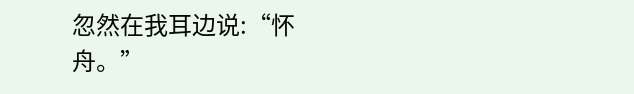忽然在我耳边说:“怀舟。”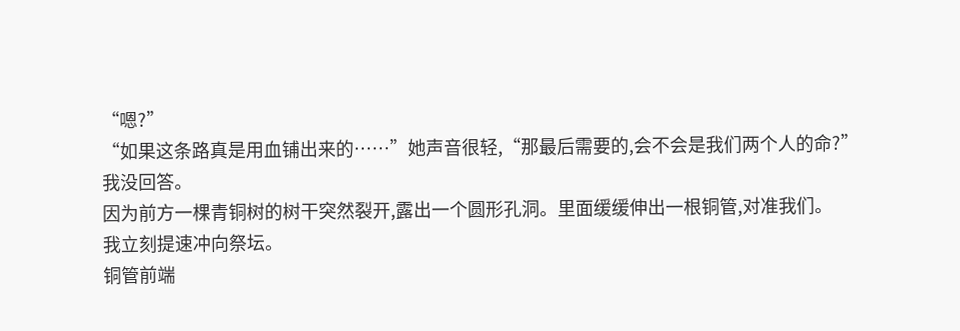“嗯?”
“如果这条路真是用血铺出来的……”她声音很轻,“那最后需要的,会不会是我们两个人的命?”
我没回答。
因为前方一棵青铜树的树干突然裂开,露出一个圆形孔洞。里面缓缓伸出一根铜管,对准我们。
我立刻提速冲向祭坛。
铜管前端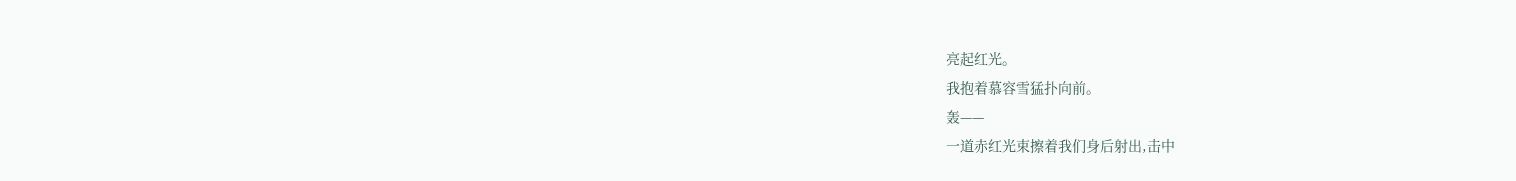亮起红光。
我抱着慕容雪猛扑向前。
轰——
一道赤红光束擦着我们身后射出,击中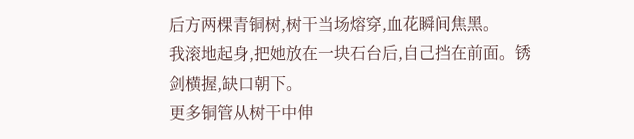后方两棵青铜树,树干当场熔穿,血花瞬间焦黑。
我滚地起身,把她放在一块石台后,自己挡在前面。锈剑横握,缺口朝下。
更多铜管从树干中伸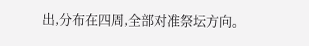出,分布在四周,全部对准祭坛方向。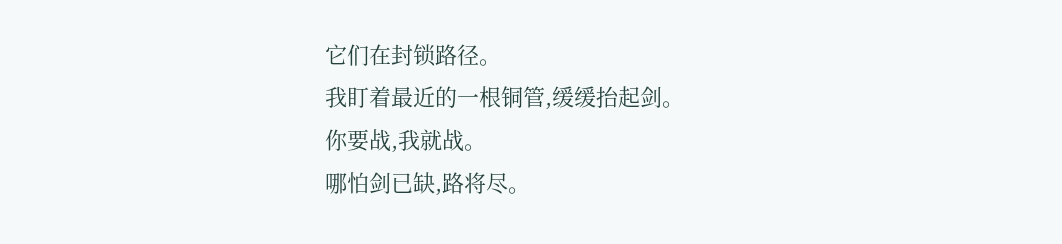它们在封锁路径。
我盯着最近的一根铜管,缓缓抬起剑。
你要战,我就战。
哪怕剑已缺,路将尽。